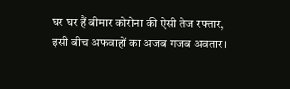घर घर हैं बीमार कोरोना की ऐसी तेज रफ्तार,
इसी बीच अफवाहों का अजब गजब अवतार।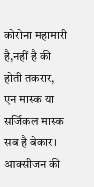कोरोना महामारी है,नहीं है की होती तकरार,
एन मास्क या सर्जिकल मास्क सब है बेकार।
आक्सीजन की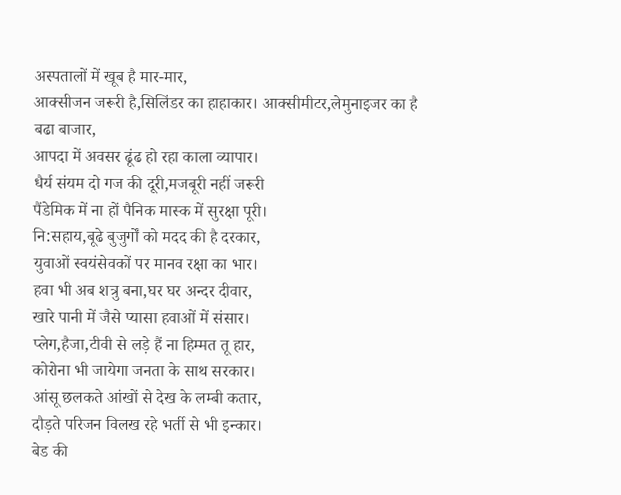अस्पतालों में खूब है मार-मार,
आक्सीजन जरूरी है,सिलिंडर का हाहाकार। आक्सीमीटर,लेमुनाइजर का है बढा बाजार,
आपदा में अवसर ढूंढ हो रहा काला व्यापार।
धैर्य संयम दो गज की दूरी,मजबूरी नहीं जरूरी
पैंडेमिक में ना हों पैनिक मास्क में सुरक्षा पूरी।
नि:सहाय,बूढे बुजुर्गों को मदद की है दरकार,
युवाओं स्वयंसेवकों पर मानव रक्षा का भार।
हवा भी अब शत्रु बना,घर घर अन्दर दीवार,
खारे पानी में जैसे प्यासा हवाओं में संसार।
प्लेग,हैजा,टीवी से लड़े हैं ना हिम्मत तू हार,
कोरोना भी जायेगा जनता के साथ सरकार।
आंसू छलकते आंखों से देख के लम्बी कतार,
दौड़ते परिजन विलख रहे भर्ती से भी इन्कार।
बेड की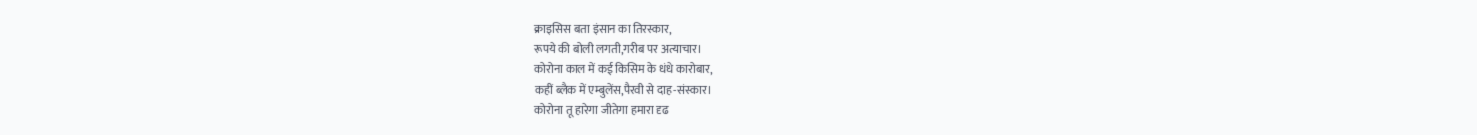क्राइसिस बता इंसान का तिरस्कार,
रूपये की बोली लगती,गरीब पर अत्याचार।
कोरोना काल में कई किसिम के धंधे कारोबार,
कहीं ब्लैक में एम्बुलेंस,पैरवी से दाह-संस्कार।
कोरोना तू हारेगा जीतेगा हमारा दृढ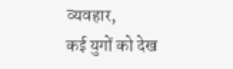व्यवहार,
कई युगों को देख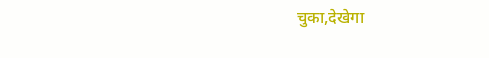चुका,देखेगा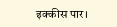इक्कीस पार।